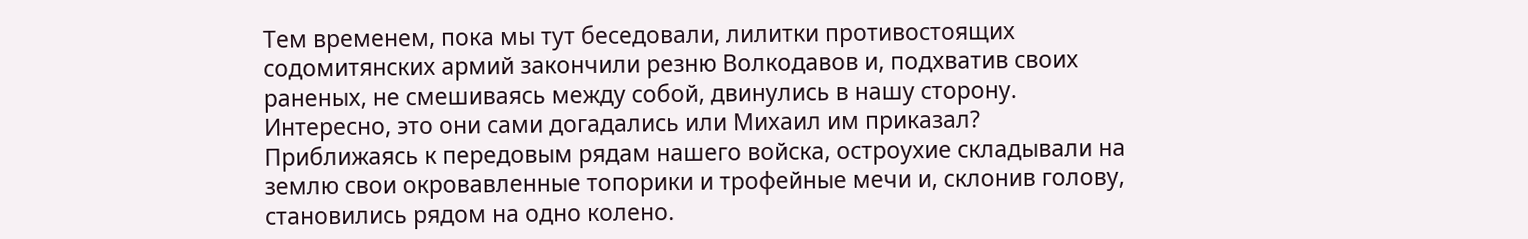Тем временем, пока мы тут беседовали, лилитки противостоящих содомитянских армий закончили резню Волкодавов и, подхватив своих раненых, не смешиваясь между собой, двинулись в нашу сторону. Интересно, это они сами догадались или Михаил им приказал? Приближаясь к передовым рядам нашего войска, остроухие складывали на землю свои окровавленные топорики и трофейные мечи и, склонив голову, становились рядом на одно колено.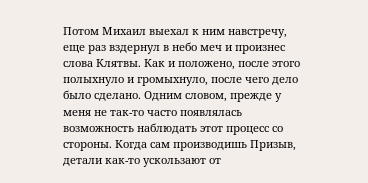Потом Михаил выехал к ним навстречу, еще раз вздернул в небо меч и произнес слова Клятвы. Как и положено, после этого полыхнуло и громыхнуло, после чего дело было сделано. Одним словом, прежде у меня не так-то часто появлялась возможность наблюдать этот процесс со стороны. Когда сам производишь Призыв, детали как-то ускользают от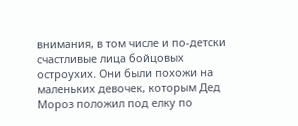внимания, в том числе и по-детски счастливые лица бойцовых остроухих. Они были похожи на маленьких девочек, которым Дед Мороз положил под елку по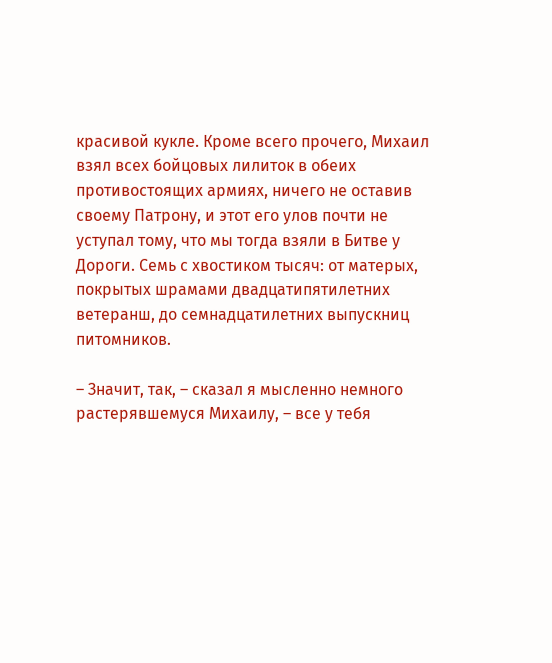красивой кукле. Кроме всего прочего, Михаил взял всех бойцовых лилиток в обеих противостоящих армиях, ничего не оставив своему Патрону, и этот его улов почти не уступал тому, что мы тогда взяли в Битве у Дороги. Семь с хвостиком тысяч: от матерых, покрытых шрамами двадцатипятилетних ветеранш, до семнадцатилетних выпускниц питомников.

– Значит, так, – сказал я мысленно немного растерявшемуся Михаилу, – все у тебя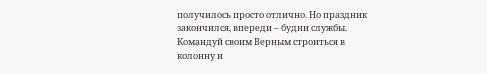получилось просто отлично. Но праздник закончился, впереди – будни службы. Командуй своим Верным строиться в колонну и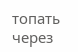топать через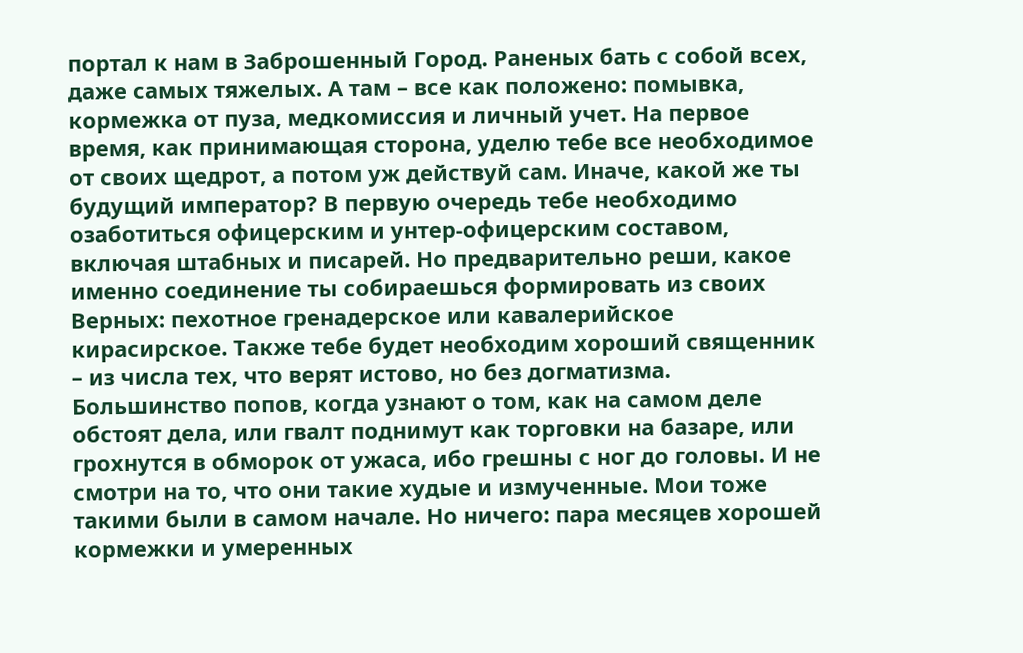портал к нам в Заброшенный Город. Раненых бать с собой всех, даже самых тяжелых. А там – все как положено: помывка, кормежка от пуза, медкомиссия и личный учет. На первое время, как принимающая сторона, уделю тебе все необходимое от своих щедрот, а потом уж действуй сам. Иначе, какой же ты будущий император? В первую очередь тебе необходимо озаботиться офицерским и унтер-офицерским составом, включая штабных и писарей. Но предварительно реши, какое именно соединение ты собираешься формировать из своих Верных: пехотное гренадерское или кавалерийское кирасирское. Также тебе будет необходим хороший священник – из числа тех, что верят истово, но без догматизма. Большинство попов, когда узнают о том, как на самом деле обстоят дела, или гвалт поднимут как торговки на базаре, или грохнутся в обморок от ужаса, ибо грешны с ног до головы. И не смотри на то, что они такие худые и измученные. Мои тоже такими были в самом начале. Но ничего: пара месяцев хорошей кормежки и умеренных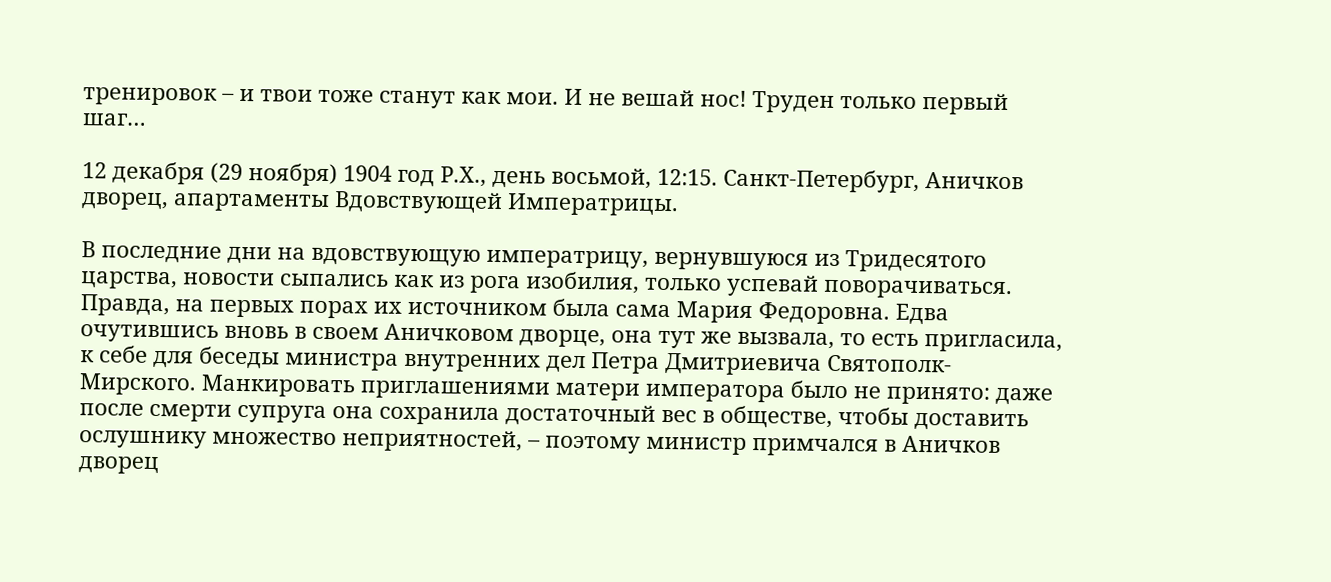тренировок – и твои тоже станут как мои. И не вешай нос! Труден только первый шаг…

12 декабря (29 ноября) 1904 год Р.Х., день восьмой, 12:15. Санкт-Петербург, Аничков дворец, апартаменты Вдовствующей Императрицы.

В последние дни на вдовствующую императрицу, вернувшуюся из Тридесятого царства, новости сыпались как из рога изобилия, только успевай поворачиваться. Правда, на первых порах их источником была сама Мария Федоровна. Едва очутившись вновь в своем Аничковом дворце, она тут же вызвала, то есть пригласила, к себе для беседы министра внутренних дел Петра Дмитриевича Святополк-Мирского. Манкировать приглашениями матери императора было не принято: даже после смерти супруга она сохранила достаточный вес в обществе, чтобы доставить ослушнику множество неприятностей, – поэтому министр примчался в Аничков дворец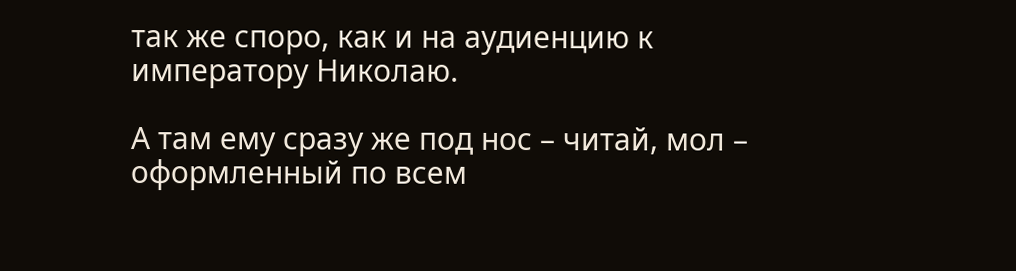так же споро, как и на аудиенцию к императору Николаю.

А там ему сразу же под нос – читай, мол – оформленный по всем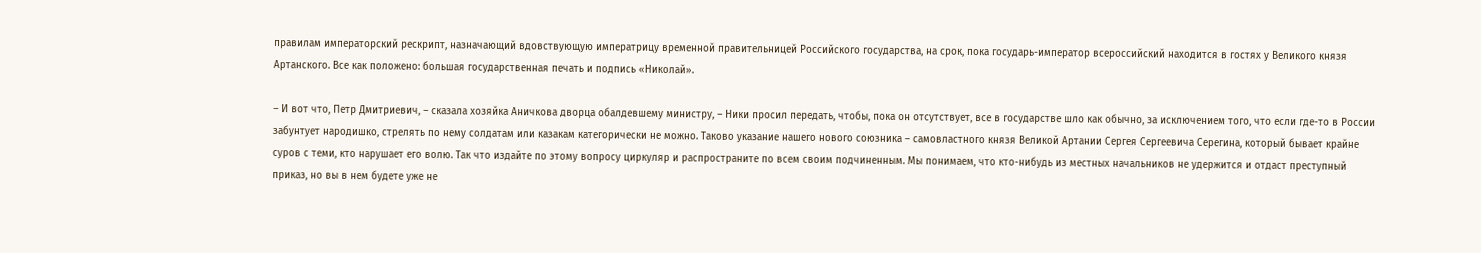правилам императорский рескрипт, назначающий вдовствующую императрицу временной правительницей Российского государства, на срок, пока государь-император всероссийский находится в гостях у Великого князя Артанского. Все как положено: большая государственная печать и подпись «Николай».

– И вот что, Петр Дмитриевич, – сказала хозяйка Аничкова дворца обалдевшему министру, – Ники просил передать, чтобы, пока он отсутствует, все в государстве шло как обычно, за исключением того, что если где-то в России забунтует народишко, стрелять по нему солдатам или казакам категорически не можно. Таково указание нашего нового союзника – самовластного князя Великой Артании Сергея Сергеевича Серегина, который бывает крайне суров с теми, кто нарушает его волю. Так что издайте по этому вопросу циркуляр и распространите по всем своим подчиненным. Мы понимаем, что кто-нибудь из местных начальников не удержится и отдаст преступный приказ, но вы в нем будете уже не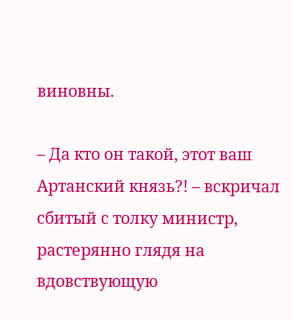виновны.

– Да кто он такой, этот ваш Артанский князь?! – вскричал сбитый с толку министр, растерянно глядя на вдовствующую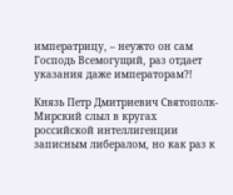императрицу, – неужто он сам Господь Всемогущий, раз отдает указания даже императорам?!

Князь Петр Дмитриевич Святополк-Мирский слыл в кругах российской интеллигенции записным либералом, но как раз к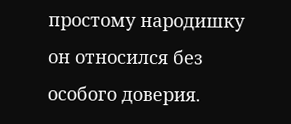простому народишку он относился без особого доверия.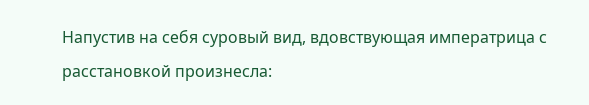Напустив на себя суровый вид, вдовствующая императрица с расстановкой произнесла: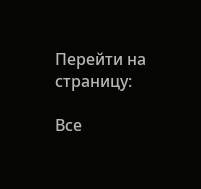Перейти на страницу:

Все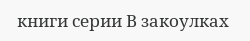книги серии В закоулках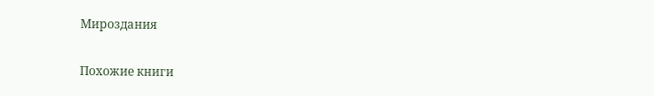Мироздания

Похожие книги